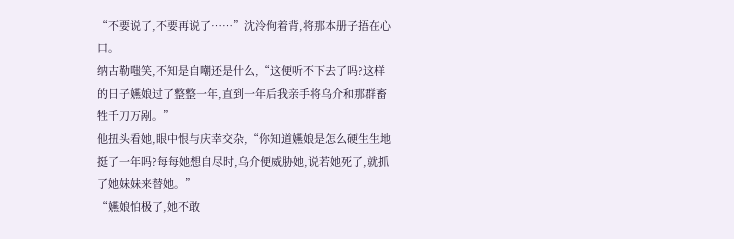“不要说了,不要再说了……”沈泠佝着背,将那本册子捂在心口。
纳古勒嗤笑,不知是自嘲还是什么,“这便听不下去了吗?这样的日子嬿娘过了整整一年,直到一年后我亲手将乌介和那群畜牲千刀万剐。”
他扭头看她,眼中恨与庆幸交杂,“你知道嬿娘是怎么硬生生地挺了一年吗?每每她想自尽时,乌介便威胁她,说若她死了,就抓了她妹妹来替她。”
“嬿娘怕极了,她不敢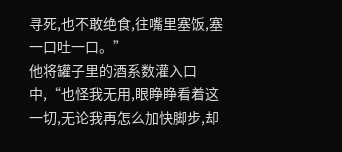寻死,也不敢绝食,往嘴里塞饭,塞一口吐一口。”
他将罐子里的酒系数灌入口中,“也怪我无用,眼睁睁看着这一切,无论我再怎么加快脚步,却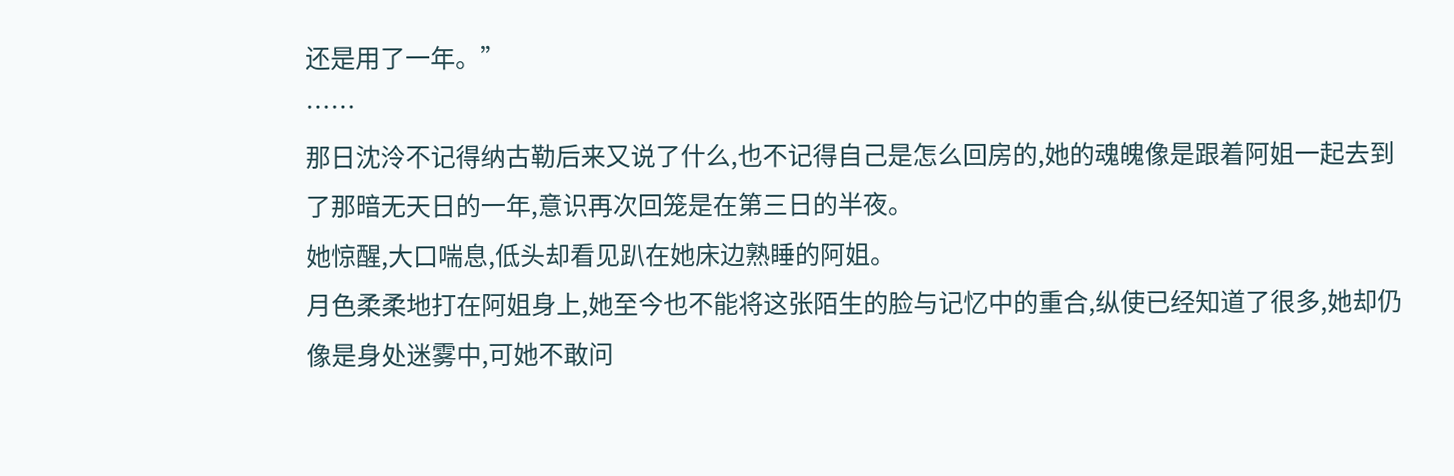还是用了一年。”
……
那日沈泠不记得纳古勒后来又说了什么,也不记得自己是怎么回房的,她的魂魄像是跟着阿姐一起去到了那暗无天日的一年,意识再次回笼是在第三日的半夜。
她惊醒,大口喘息,低头却看见趴在她床边熟睡的阿姐。
月色柔柔地打在阿姐身上,她至今也不能将这张陌生的脸与记忆中的重合,纵使已经知道了很多,她却仍像是身处迷雾中,可她不敢问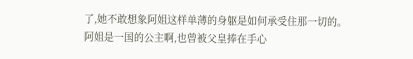了,她不敢想象阿姐这样单薄的身躯是如何承受住那一切的。
阿姐是一国的公主啊,也曾被父皇捧在手心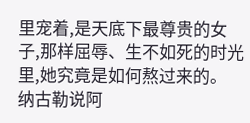里宠着,是天底下最尊贵的女子,那样屈辱、生不如死的时光里,她究竟是如何熬过来的。
纳古勒说阿